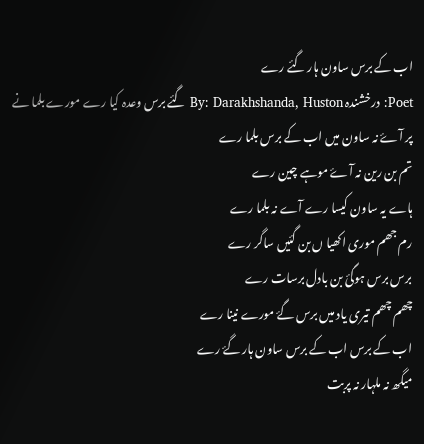اب کے برس ساون ہار گئے رے
Poet: درخشندہ By: Darakhshanda, Huston گئے برس وعدہ کیا رے مورے بلما نے
پر آۓ نہ ساون میں اب کے برس بلما رے
تم بن رین نہ آۓ موہے چین رے
ہاے یہ ساون کیسا رے آے نہ بلما رے
رم جھم موری اکھیا ں بن گئيں ساگر رے
برس برس ہوگئ بن بادل برسات رے
چھم چھم تیری یاد میں برس گۓ مورے نینا رے
اب کے برس اب کے برس ساون ہار گۓ رے
میگھ نہ ملہار نہ پربت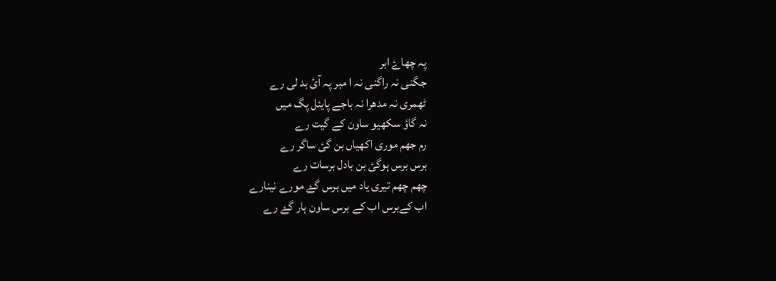پہ چھاۓ ابر
جگنی نہ راگنی نہ ا مبر پہ آئ بد لی رے
ٹھمری نہ مدھرا نہ باجے پایئل پگ میں
نہ گاؤ سکھیو ساون کے گیت رے
رم جھم موری اکھیاں بن گئ ساگر رے
برس برس ہوگئ بن بادل برسات رے
چھم چھم تیری یاد میں برس گۓ مورے نینارے
اب کےبرس اب کے برس ساون ہار گۓ رے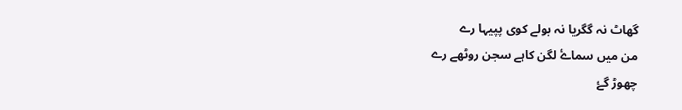گھاٹ نہ گگریا نہ بولے کوی پپیہا رے
من میں سماۓ لگن کاہے سجن روٹھے رے
چھوڑ گۓ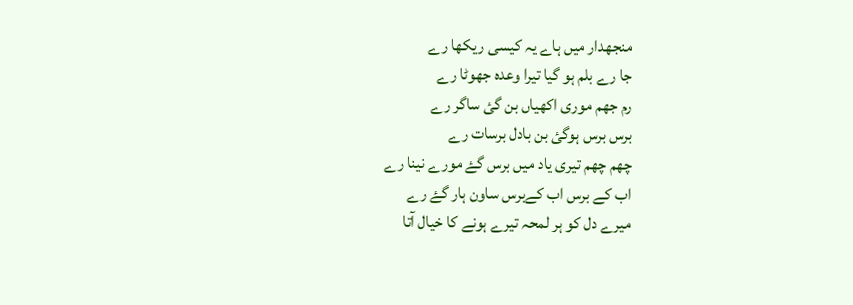منجھدار میں ہاے یہ کیسی ریکھا رے
جا رے بلم ہو گیا تیرا وعدہ جھوٹا رے
رم جھم موری اکھیاں بن گئ ساگر رے
برس برس ہوگئ بن بادل برسات رے
چھم چھم تیری یاد میں برس گۓ مورے نینا رے
اب کے برس اب کےبرس ساون ہار گۓ رے
میرے دل کو ہر لمحہ تیرے ہونے کا خیال آتا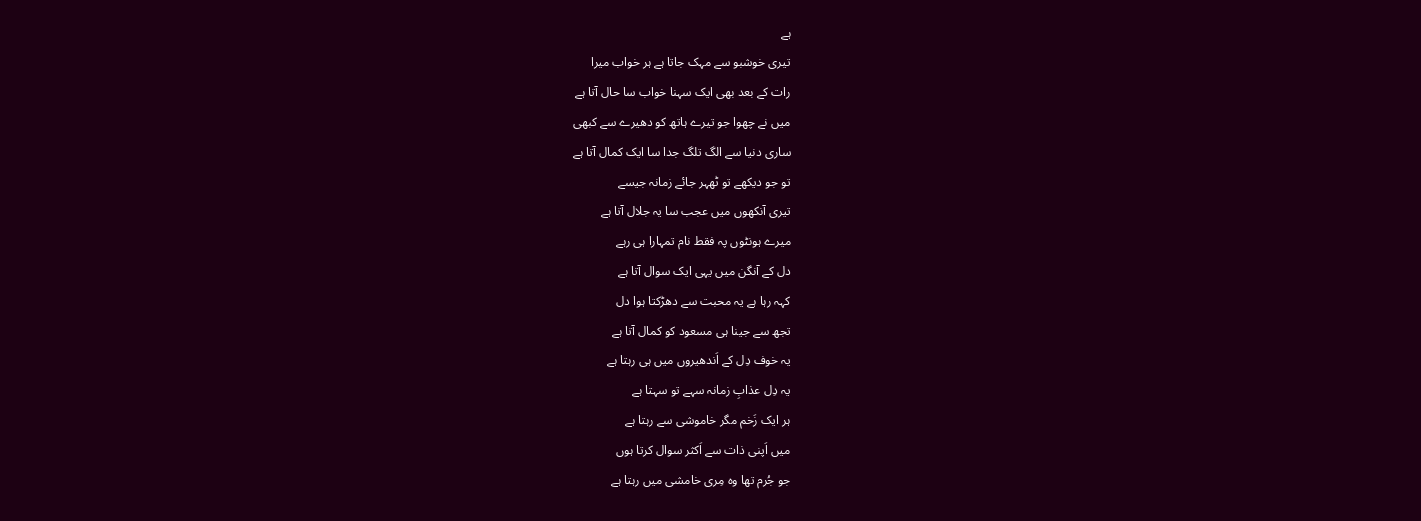ہے
تیری خوشبو سے مہک جاتا ہے ہر خواب میرا
رات کے بعد بھی ایک سہنا خواب سا حال آتا ہے
میں نے چھوا جو تیرے ہاتھ کو دھیرے سے کبھی
ساری دنیا سے الگ تلگ جدا سا ایک کمال آتا ہے
تو جو دیکھے تو ٹھہر جائے زمانہ جیسے
تیری آنکھوں میں عجب سا یہ جلال آتا ہے
میرے ہونٹوں پہ فقط نام تمہارا ہی رہے
دل کے آنگن میں یہی ایک سوال آتا ہے
کہہ رہا ہے یہ محبت سے دھڑکتا ہوا دل
تجھ سے جینا ہی مسعود کو کمال آتا ہے
یہ خوف دِل کے اَندھیروں میں ہی رہتا ہے
یہ دِل عذابِ زمانہ سہے تو سہتا ہے
ہر ایک زَخم مگر خاموشی سے رہتا ہے
میں اَپنی ذات سے اَکثر سوال کرتا ہوں
جو جُرم تھا وہ مِری خامشی میں رہتا ہے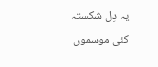یہ دِل شکستہ کئی موسموں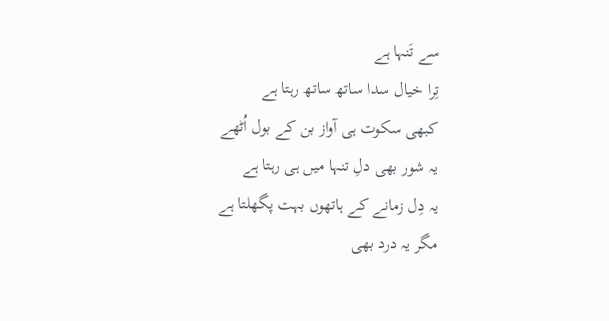سے تَنہا ہے
تِرا خیال سدا ساتھ ساتھ رہتا ہے
کبھی سکوت ہی آواز بن کے بول اُٹھے
یہ شور بھی دلِ تنہا میں ہی رہتا ہے
یہ دِل زمانے کے ہاتھوں بہت پگھلتا ہے
مگر یہ درد بھی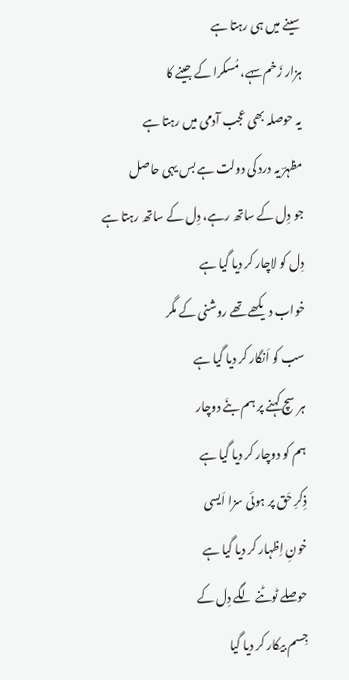سینے میں ہی رہتا ہے
ہزار زَخم سہے، مُسکرا کے جینے کا
یہ حوصلہ بھی عجب آدمی میں رہتا ہے
مظہرؔ یہ درد کی دولت ہے بس یہی حاصل
جو دِل کے ساتھ رہے، دِل کے ساتھ رہتا ہے
دِل کو لاچار کر دیا گیا ہے
خواب دیکھے تھے روشنی کے مگر
سب کو اَنگار کر دیا گیا ہے
ہر سچ کہنے پر ہم بنَے دوچار
ہم کو دوچار کر دیا گیا ہے
ذِکرِ حَق پر ہوئی سزا اَیسی
خونِ اِظہار کر دیا گیا ہے
حوصلے ٹوٹنے لگے دِل کے
جِسم بیکار کر دیا گیا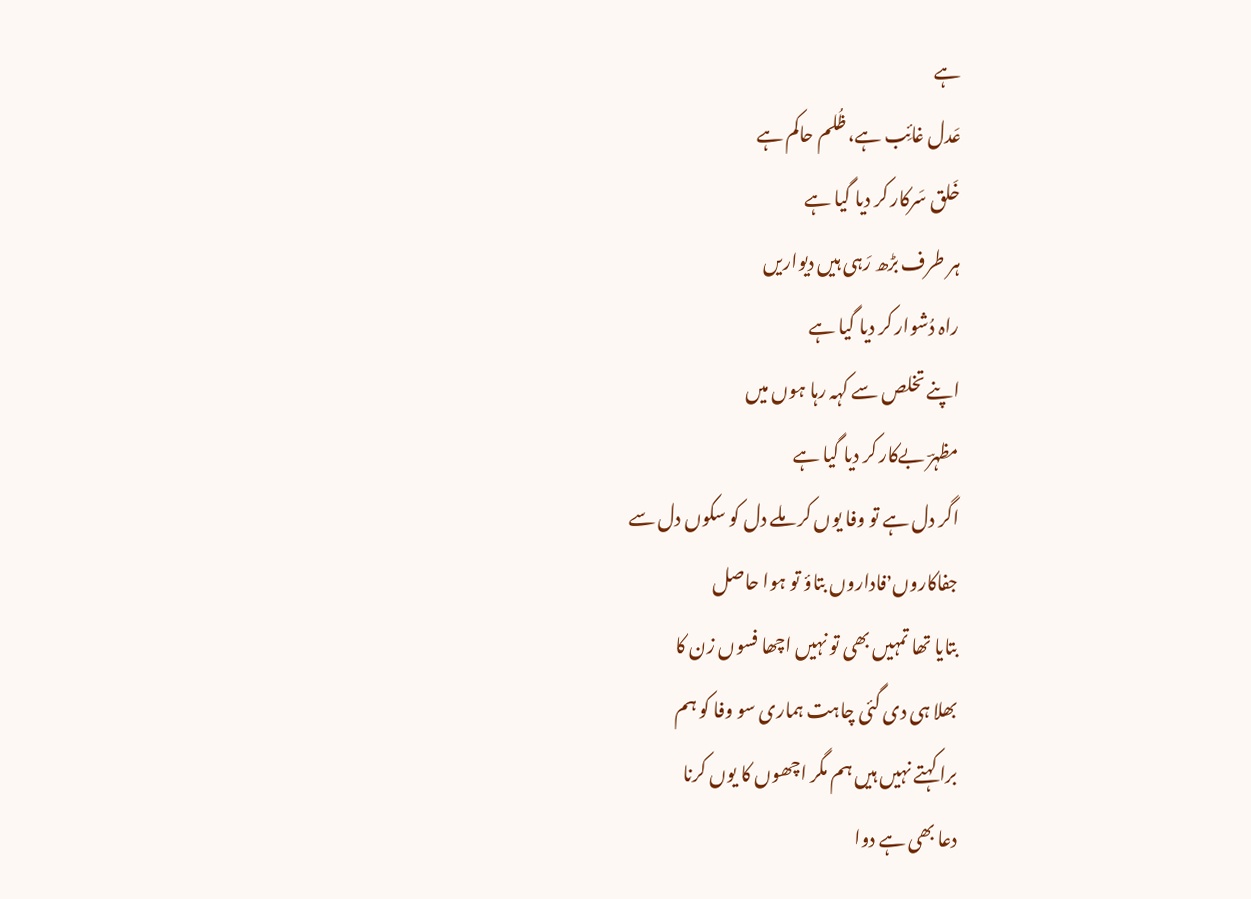ہے
عَدل غائِب ہے، ظُلم حاکم ہے
خَلق سَرکار کر دیا گیا ہے
ہر طرف بڑھ رَہی ہیں دیواریں
راہ دُشوار کر دیا گیا ہے
اپنے تخلص سے کہہ رہا ہوں میں
مظہرؔ بےکار کر دیا گیا ہے
اگر دل ہے تو وفا یوں کر ملے دل کو سکوں دل سے
جفاکاروں٬فاداروں بتاؤ تو ہوا حاصل
بتایا تھا تمہیں بھی تو نہیں اچھا فسوں زن کا
بھلا ہی دی گئی چاہت ہماری سو وفا کو ہم
برا کہتے نہیں ہیں ہم مگر اچھوں کا یوں کرنا
دعا بھی ہے دوا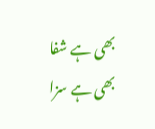بھی ہے شفا بھی ہے سزا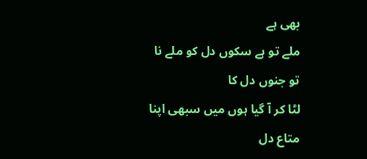بھی ہے
ملے تو ہے سکوں دل کو ملے نا تو جنوں دل کا
لٹا کر آ گیا ہوں میں سبھی اپنا متاع دل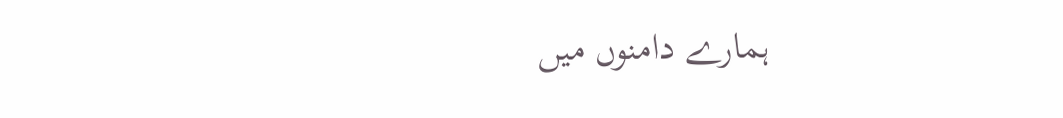ہمارے دامنوں میں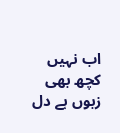اب نہیں کچھ بھی زبوں ہے دل